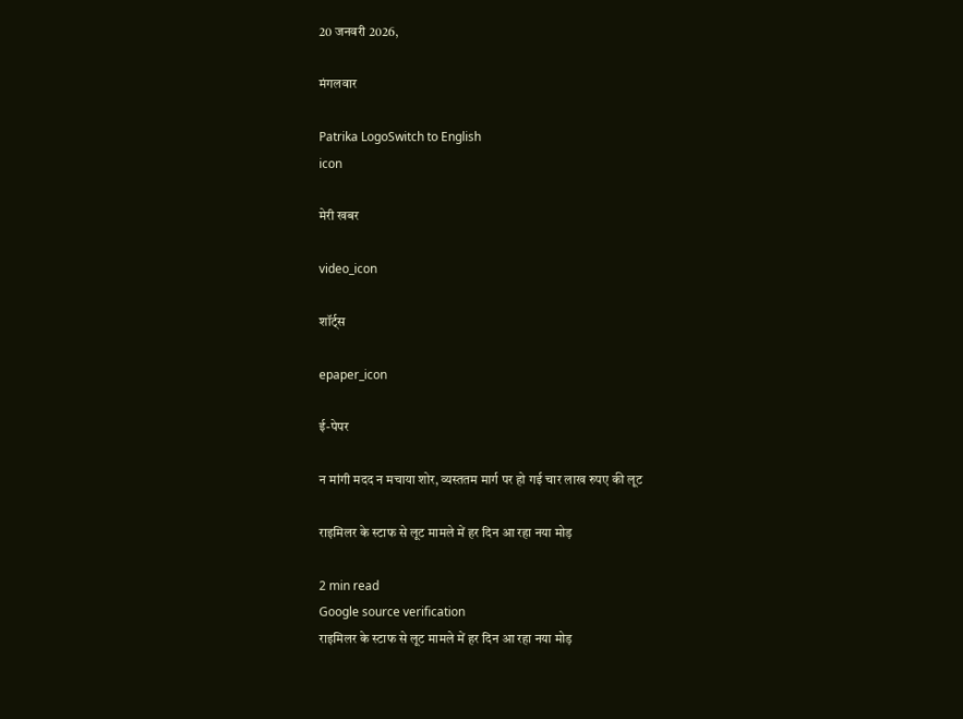20 जनवरी 2026,

मंगलवार

Patrika LogoSwitch to English
icon

मेरी खबर

video_icon

शॉर्ट्स

epaper_icon

ई-पेपर

न मांगी मदद न मचाया शोर, व्यस्ततम मार्ग पर हो गई चार लाख रुपए की लूट

राइमिलर के स्टाफ से लूट मामले में हर दिन आ रहा नया मोड़

2 min read
Google source verification
राइमिलर के स्टाफ से लूट मामले में हर दिन आ रहा नया मोड़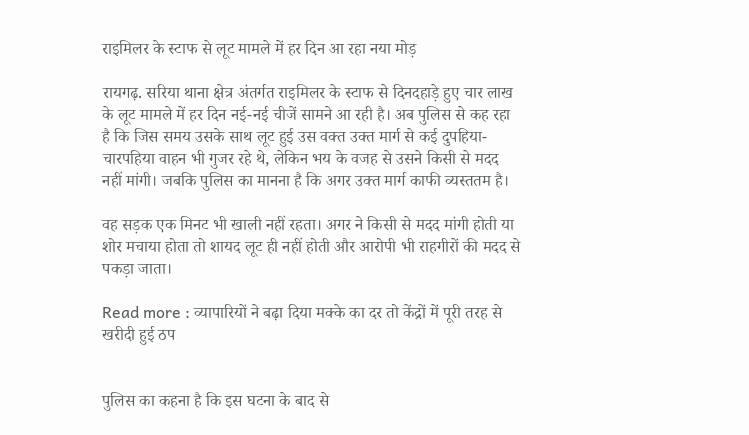राइमिलर के स्टाफ से लूट मामले में हर दिन आ रहा नया मोड़

रायगढ़. सरिया थाना क्षेत्र अंतर्गत राइमिलर के स्टाफ से दिनदहाड़े हुए चार लाख के लूट मामले में हर दिन नई-नई चीजें सामने आ रही है। अब पुलिस से कह रहा है कि जिस समय उसके साथ लूट हुई उस वक्त उक्त मार्ग से कई दुपहिया-चारपहिया वाहन भी गुजर रहे थे, लेकिन भय के वजह से उसने किसी से मदद नहीं मांगी। जबकि पुलिस का मानना है कि अगर उक्त मार्ग काफी व्यस्ततम है।

वह सड़क एक मिनट भी खाली नहीं रहता। अगर ने किसी से मदद मांगी होती या शोर मचाया होता तो शायद लूट ही नहीं होती और आरोपी भी राहगीरों की मदद से पकड़ा जाता।

Read more : व्यापारियों ने बढ़ा दिया मक्के का दर तो केंद्रों में पूरी तरह से खरीदी हुई ठप


पुलिस का कहना है कि इस घटना के बाद से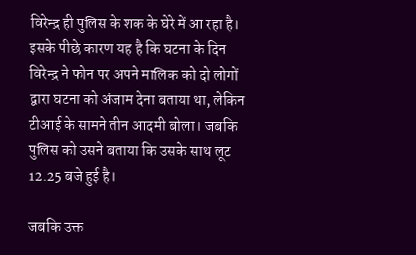विरेन्द्र ही पुलिस के शक के घेरे में आ रहा है। इसके पीछे कारण यह है कि घटना के दिन विरेन्द्र ने फोन पर अपने मालिक को दो लोगों द्वारा घटना को अंजाम देना बताया था, लेकिन टीआई के सामने तीन आदमी बोला। जबकि पुलिस को उसने बताया कि उसके साथ लूट 12.25 बजे हुई है।

जबकि उक्त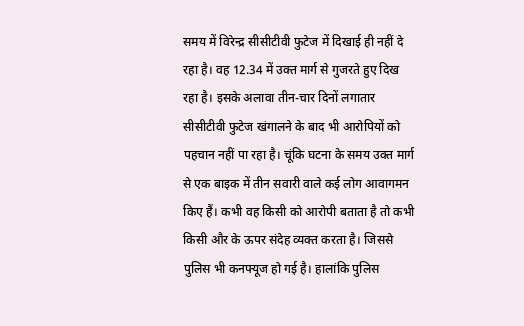समय में विरेन्द्र सीसीटीवी फुटेज में दिखाई ही नहीं दे रहा है। वह 12.34 में उक्त मार्ग से गुजरते हुए दिख रहा है। इसके अलावा तीन-चार दिनों लगातार सीसीटीवी फुटेज खंगालने के बाद भी आरोपियों को पहचान नहीं पा रहा है। चूंकि घटना के समय उक्त मार्ग से एक बाइक में तीन सवारी वाले कई लोग आवागमन किए हैं। कभी वह किसी को आरोपी बताता है तो कभी किसी और के ऊपर संदेह व्यक्त करता है। जिससे पुलिस भी कनफ्यूज हो गई है। हालांकि पुलिस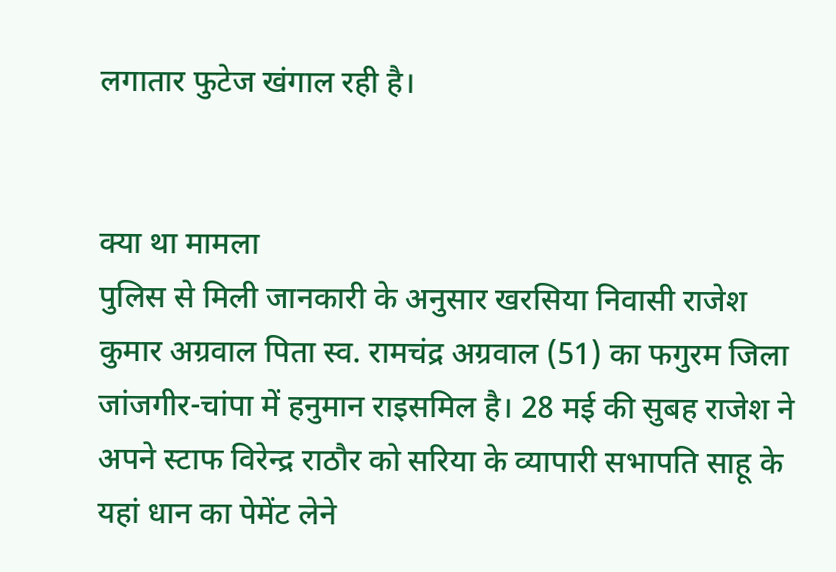लगातार फुटेज खंगाल रही है।


क्या था मामला
पुलिस से मिली जानकारी के अनुसार खरसिया निवासी राजेश कुमार अग्रवाल पिता स्व. रामचंद्र अग्रवाल (51) का फगुरम जिला जांजगीर-चांपा में हनुमान राइसमिल है। 28 मई की सुबह राजेश ने अपने स्टाफ विरेन्द्र राठौर को सरिया के व्यापारी सभापति साहू के यहां धान का पेमेंट लेने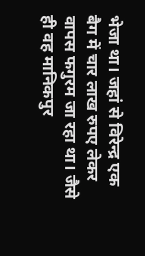भेजा था। जहां से विरेन्द्र एक बैग में चार लाख रुपए लेकर वापस फगुरम जा रहा था। जैसे ही वह मानिकपुर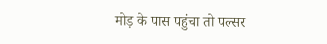मोड़ के पास पहुंचा तो पल्सर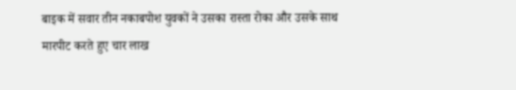बाइक में सवार तीन नकाबपोश युवकों ने उसका रास्ता रोका और उसके साथ मारपीट करते हुए चार लाख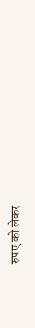रुपए को लेकर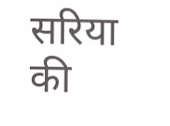सरिया की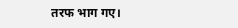तरफ भाग गए।